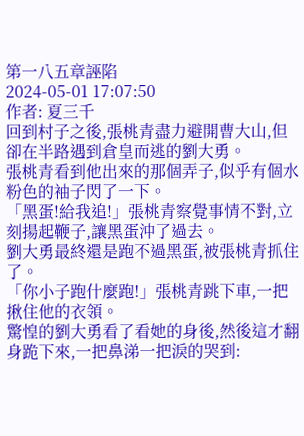第一八五章誣陷
2024-05-01 17:07:50
作者: 夏三千
回到村子之後,張桃青盡力避開曹大山,但卻在半路遇到倉皇而逃的劉大勇。
張桃青看到他出來的那個弄子,似乎有個水粉色的袖子閃了一下。
「黑蛋!給我追!」張桃青察覺事情不對,立刻揚起鞭子,讓黑蛋沖了過去。
劉大勇最終還是跑不過黑蛋,被張桃青抓住了。
「你小子跑什麼跑!」張桃青跳下車,一把揪住他的衣領。
驚惶的劉大勇看了看她的身後,然後這才翻身跪下來,一把鼻涕一把淚的哭到: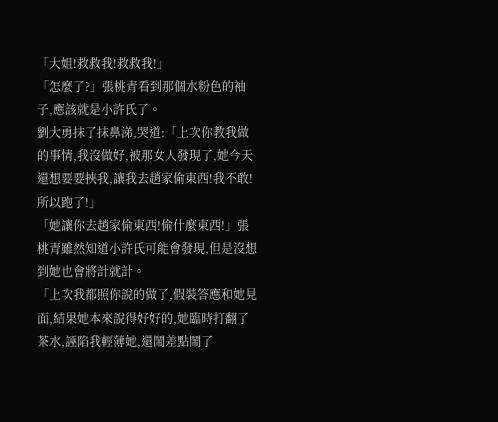「大姐!救救我!救救我!」
「怎麼了?」張桃青看到那個水粉色的袖子,應該就是小許氏了。
劉大勇抹了抹鼻涕,哭道:「上次你教我做的事情,我沒做好,被那女人發現了,她今天還想要要挾我,讓我去趙家偷東西!我不敢!所以跑了!」
「她讓你去趙家偷東西!偷什麼東西!」張桃青雖然知道小許氏可能會發現,但是沒想到她也會將計就計。
「上次我都照你說的做了,假裝答應和她見面,結果她本來說得好好的,她臨時打翻了茶水,誣陷我輕薄她,還鬧差點鬧了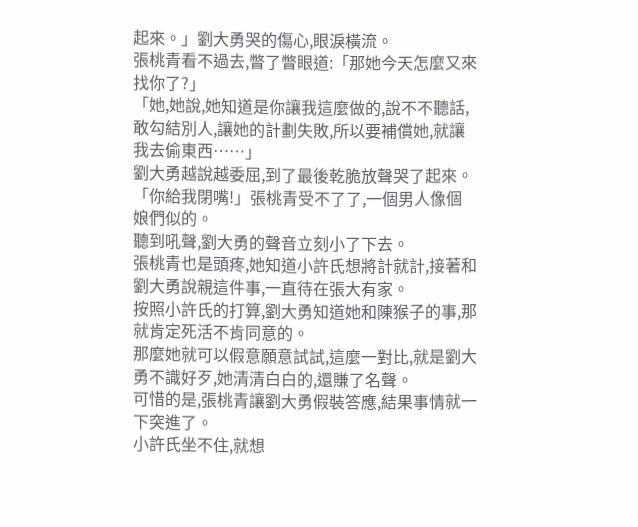起來。」劉大勇哭的傷心,眼淚橫流。
張桃青看不過去,瞥了瞥眼道:「那她今天怎麼又來找你了?」
「她,她說,她知道是你讓我這麼做的,說不不聽話,敢勾結別人,讓她的計劃失敗,所以要補償她,就讓我去偷東西……」
劉大勇越說越委屈,到了最後乾脆放聲哭了起來。
「你給我閉嘴!」張桃青受不了了,一個男人像個娘們似的。
聽到吼聲,劉大勇的聲音立刻小了下去。
張桃青也是頭疼,她知道小許氏想將計就計,接著和劉大勇說親這件事,一直待在張大有家。
按照小許氏的打算,劉大勇知道她和陳猴子的事,那就肯定死活不肯同意的。
那麼她就可以假意願意試試,這麼一對比,就是劉大勇不識好歹,她清清白白的,還賺了名聲。
可惜的是,張桃青讓劉大勇假裝答應,結果事情就一下突進了。
小許氏坐不住,就想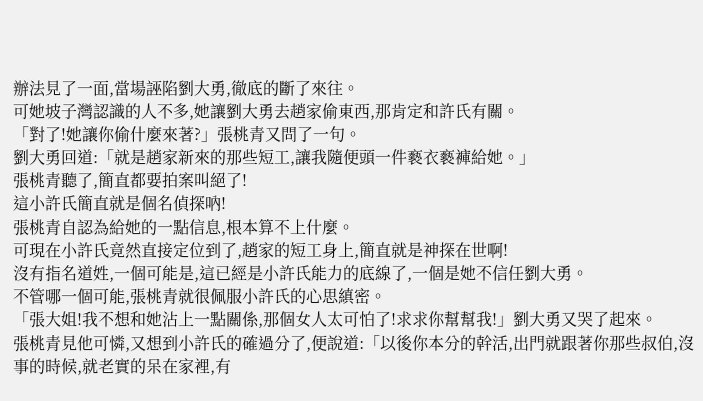辦法見了一面,當場誣陷劉大勇,徹底的斷了來往。
可她坡子灣認識的人不多,她讓劉大勇去趙家偷東西,那肯定和許氏有關。
「對了!她讓你偷什麼來著?」張桃青又問了一句。
劉大勇回道:「就是趙家新來的那些短工,讓我隨便頭一件褻衣褻褲給她。」
張桃青聽了,簡直都要拍案叫絕了!
這小許氏簡直就是個名偵探吶!
張桃青自認為給她的一點信息,根本算不上什麼。
可現在小許氏竟然直接定位到了,趙家的短工身上,簡直就是神探在世啊!
沒有指名道姓,一個可能是,這已經是小許氏能力的底線了,一個是她不信任劉大勇。
不管哪一個可能,張桃青就很佩服小許氏的心思縝密。
「張大姐!我不想和她沾上一點關係,那個女人太可怕了!求求你幫幫我!」劉大勇又哭了起來。
張桃青見他可憐,又想到小許氏的確過分了,便說道:「以後你本分的幹活,出門就跟著你那些叔伯,沒事的時候,就老實的呆在家裡,有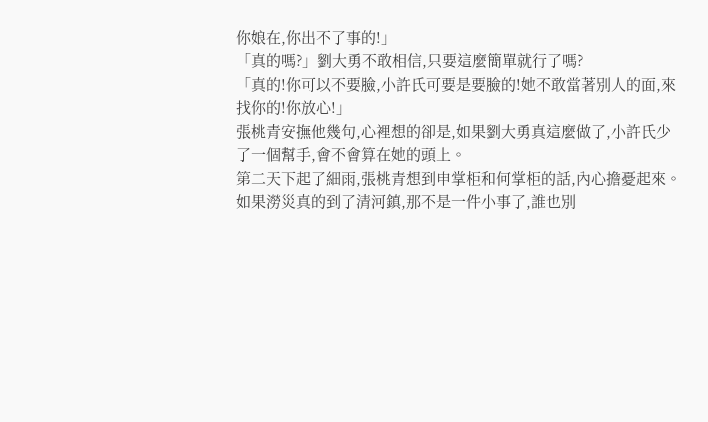你娘在,你出不了事的!」
「真的嗎?」劉大勇不敢相信,只要這麼簡單就行了嗎?
「真的!你可以不要臉,小許氏可要是要臉的!她不敢當著別人的面,來找你的!你放心!」
張桃青安撫他幾句,心裡想的卻是,如果劉大勇真這麼做了,小許氏少了一個幫手,會不會算在她的頭上。
第二天下起了細雨,張桃青想到申掌柜和何掌柜的話,內心擔憂起來。
如果澇災真的到了清河鎮,那不是一件小事了,誰也別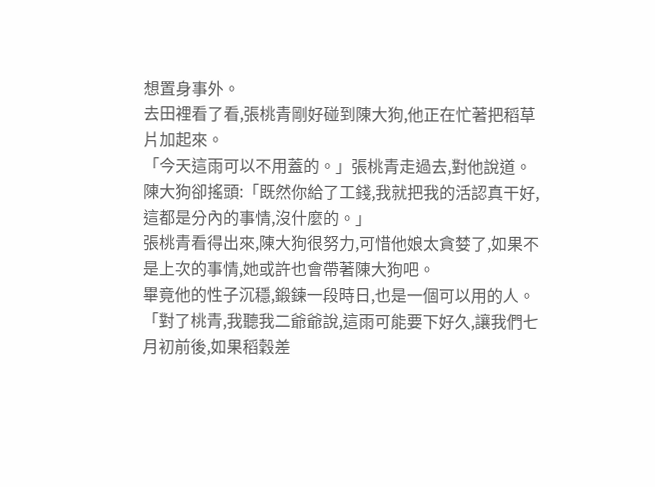想置身事外。
去田裡看了看,張桃青剛好碰到陳大狗,他正在忙著把稻草片加起來。
「今天這雨可以不用蓋的。」張桃青走過去,對他說道。
陳大狗卻搖頭:「既然你給了工錢,我就把我的活認真干好,這都是分內的事情,沒什麼的。」
張桃青看得出來,陳大狗很努力,可惜他娘太貪婪了,如果不是上次的事情,她或許也會帶著陳大狗吧。
畢竟他的性子沉穩,鍛鍊一段時日,也是一個可以用的人。
「對了桃青,我聽我二爺爺說,這雨可能要下好久,讓我們七月初前後,如果稻穀差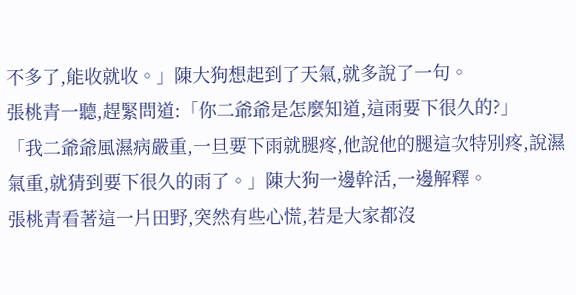不多了,能收就收。」陳大狗想起到了天氣,就多說了一句。
張桃青一聽,趕緊問道:「你二爺爺是怎麼知道,這雨要下很久的?」
「我二爺爺風濕病嚴重,一旦要下雨就腿疼,他說他的腿這次特別疼,說濕氣重,就猜到要下很久的雨了。」陳大狗一邊幹活,一邊解釋。
張桃青看著這一片田野,突然有些心慌,若是大家都沒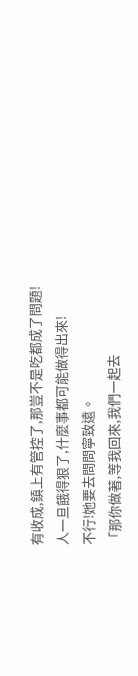有收成,鎮上有管控了,那豈不是吃都成了問題!
人一旦餓得狠了,什麼事都可能做得出來!
不行!她要去問問寧致遠。
「那你做著,等我回來,我們一起去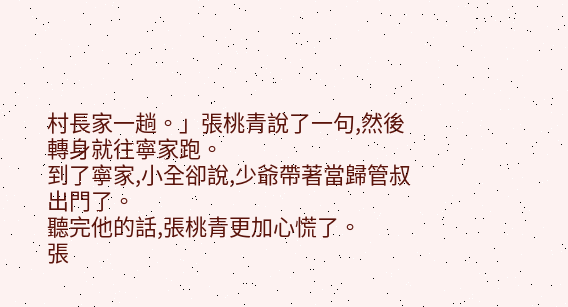村長家一趟。」張桃青說了一句,然後轉身就往寧家跑。
到了寧家,小全卻說,少爺帶著當歸管叔出門了。
聽完他的話,張桃青更加心慌了。
張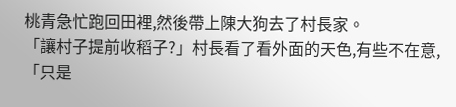桃青急忙跑回田裡,然後帶上陳大狗去了村長家。
「讓村子提前收稻子?」村長看了看外面的天色,有些不在意,「只是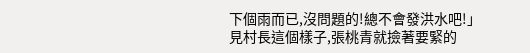下個雨而已,沒問題的!總不會發洪水吧!」
見村長這個樣子,張桃青就撿著要緊的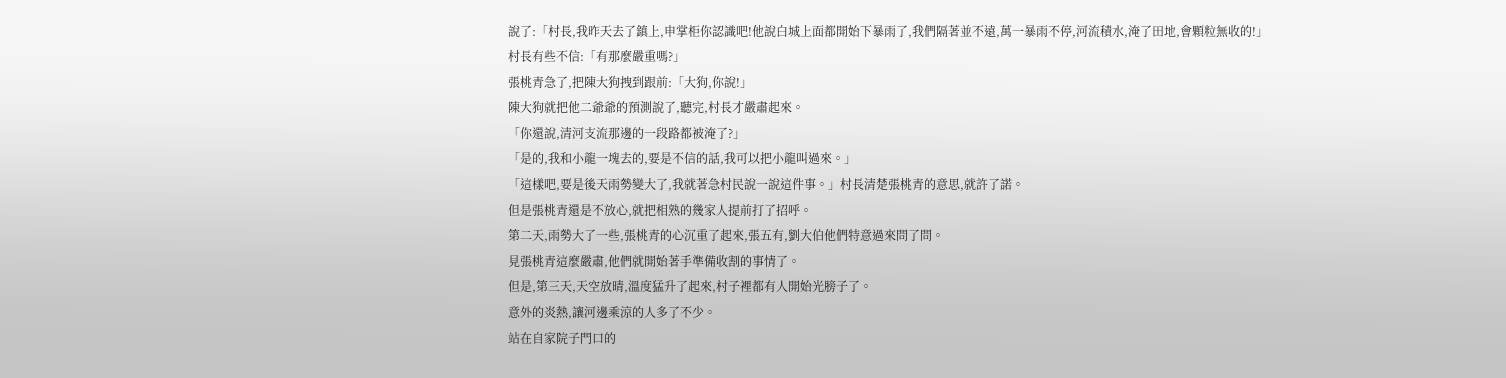說了:「村長,我昨天去了鎮上,申掌柜你認識吧!他說白城上面都開始下暴雨了,我們隔著並不遠,萬一暴雨不停,河流積水,淹了田地,會顆粒無收的!」
村長有些不信:「有那麼嚴重嗎?」
張桃青急了,把陳大狗拽到跟前:「大狗,你說!」
陳大狗就把他二爺爺的預測說了,聽完,村長才嚴肅起來。
「你還說,清河支流那邊的一段路都被淹了?」
「是的,我和小龍一塊去的,要是不信的話,我可以把小龍叫過來。」
「這樣吧,要是後天雨勢變大了,我就著急村民說一說這件事。」村長清楚張桃青的意思,就許了諾。
但是張桃青還是不放心,就把相熟的幾家人提前打了招呼。
第二天,雨勢大了一些,張桃青的心沉重了起來,張五有,劉大伯他們特意過來問了問。
見張桃青這麼嚴肅,他們就開始著手準備收割的事情了。
但是,第三天,天空放晴,溫度猛升了起來,村子裡都有人開始光膀子了。
意外的炎熱,讓河邊乘涼的人多了不少。
站在自家院子門口的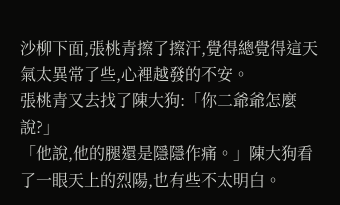沙柳下面,張桃青擦了擦汗,覺得總覺得這天氣太異常了些,心裡越發的不安。
張桃青又去找了陳大狗:「你二爺爺怎麼說?」
「他說,他的腿還是隱隱作痛。」陳大狗看了一眼天上的烈陽,也有些不太明白。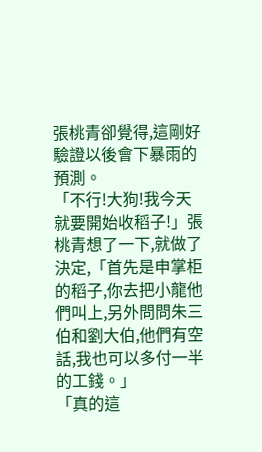張桃青卻覺得,這剛好驗證以後會下暴雨的預測。
「不行!大狗!我今天就要開始收稻子!」張桃青想了一下,就做了決定,「首先是申掌柜的稻子,你去把小龍他們叫上,另外問問朱三伯和劉大伯,他們有空話,我也可以多付一半的工錢。」
「真的這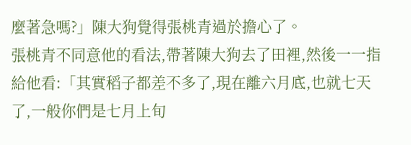麼著急嗎?」陳大狗覺得張桃青過於擔心了。
張桃青不同意他的看法,帶著陳大狗去了田裡,然後一一指給他看:「其實稻子都差不多了,現在離六月底,也就七天了,一般你們是七月上旬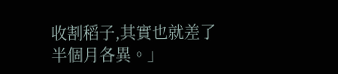收割稻子,其實也就差了半個月各異。」